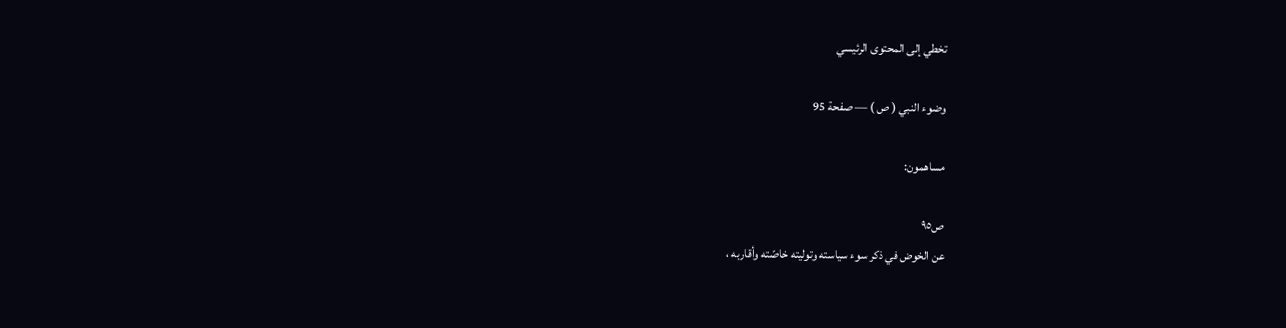تخطي إلى المحتوى الرئيسي

وضوء النبي ( ص ) — صفحة 95

مساهمون:

ص٩٥
عن الخوض في ذكر سوء سياسته وتوليته خاصّته وأقاربه ،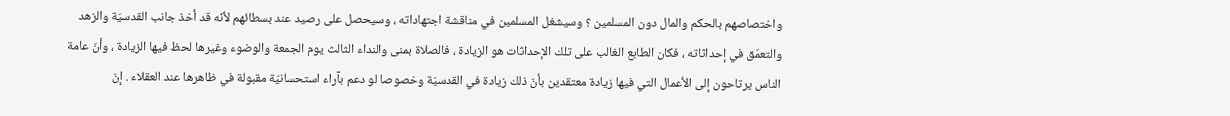واختصاصهم بالحكم والمال دون المسلمين ؟ وسيشغل المسلمين في مناقشة اجتهاداته ، وسيحصل على رصيد عند بسطائهم لأنّه قد أخذ جانب القدسيّة والزهد والتعمّق في إحداثاته ، فكان الطابع الغالب على تلك الإحداثات هو الزيادة ، فالصلاة بمنى والنداء الثالث يوم الجمعة والوضوء وغيرها لحظ فيها الزيادة ، وأنّ عامة الناس يرتاحون إلى الأعمال التي فيها زيادة معتقدين بأنّ ذلك زيادة في القدسيّة وخصوصا لو دعم بآراء استحسانيّة مقبولة في ظاهرها عند العقلاء . إنّ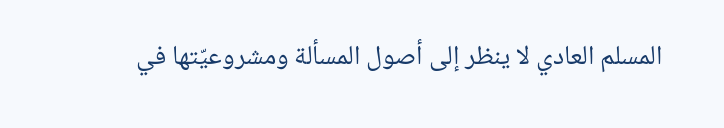المسلم العادي لا ينظر إلى أصول المسألة ومشروعيّتها في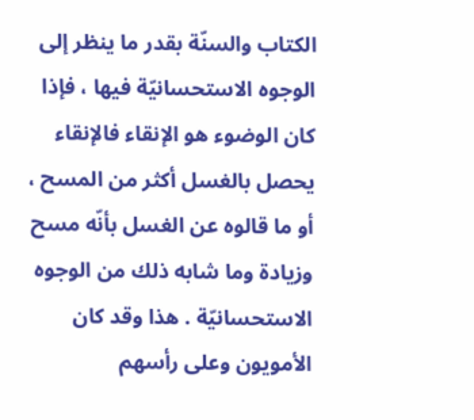الكتاب والسنّة بقدر ما ينظر إلى الوجوه الاستحسانيّة فيها ، فإذا كان الوضوء هو الإنقاء فالإنقاء يحصل بالغسل أكثر من المسح ، أو ما قالوه عن الغسل بأنّه مسح وزيادة وما شابه ذلك من الوجوه الاستحسانيّة . هذا وقد كان الأمويون وعلى رأسهم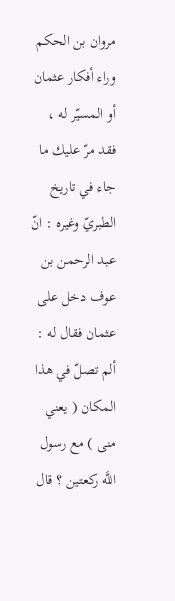مروان بن الحكم وراء أفكار عثمان أو المسيّر له ، فقد مرّ عليك ما جاء في تاريخ الطبريّ وغيره : انّ عبد الرحمن بن عوف دخل على عثمان فقال له : ألم تصلّ في هذا المكان ( يعني منى ) مع رسول اللَّه ركعتين ؟ قال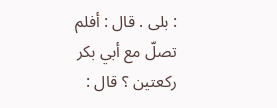: بلى . قال : أفلم تصلّ مع أبي بكر ركعتين ؟ قال :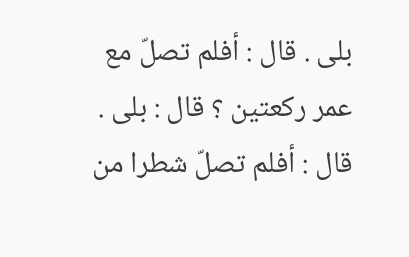بلى . قال : أفلم تصلّ مع عمر ركعتين ؟ قال : بلى . قال : أفلم تصلّ شطرا من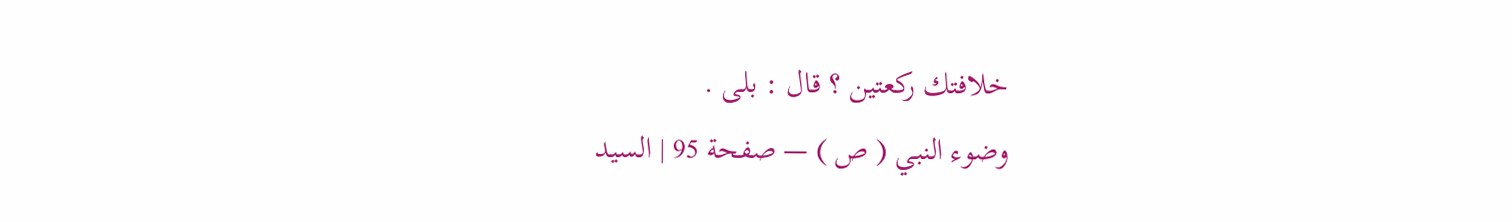خلافتك ركعتين ؟ قال : بلى .
وضوء النبي ( ص ) — صفحة 95 | السيد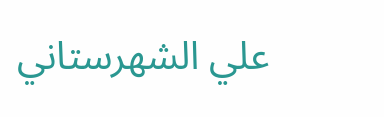علي الشهرستاني